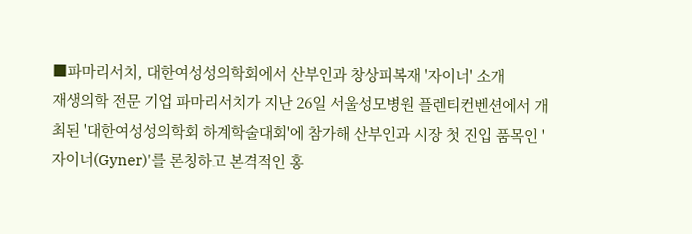■파마리서치, 대한여성성의학회에서 산부인과 창상피복재 '자이너' 소개
재생의학 전문 기업 파마리서치가 지난 26일 서울성모병원 플렌티컨벤션에서 개최된 '대한여성성의학회 하계학술대회'에 참가해 산부인과 시장 첫 진입 품목인 '자이너(Gyner)'를 론칭하고 본격적인 홍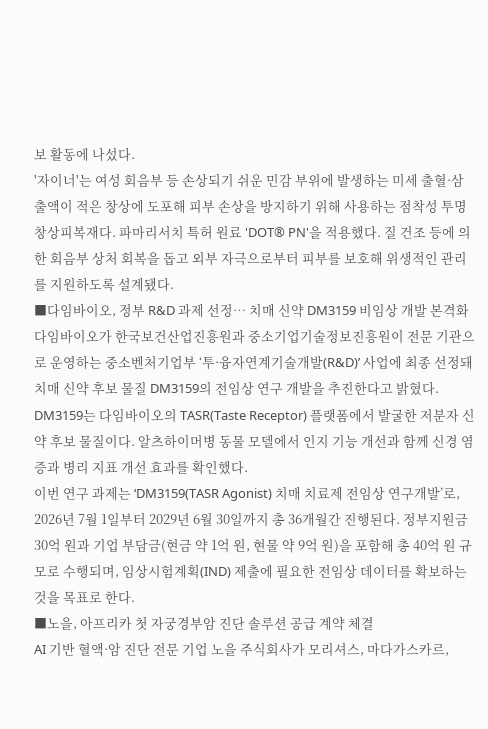보 활동에 나섰다.
'자이너'는 여성 회음부 등 손상되기 쉬운 민감 부위에 발생하는 미세 출혈·삼출액이 적은 창상에 도포해 피부 손상을 방지하기 위해 사용하는 점착성 투명 창상피복재다. 파마리서치 특허 원료 'DOT® PN'을 적용했다. 질 건조 등에 의한 회음부 상처 회복을 돕고 외부 자극으로부터 피부를 보호해 위생적인 관리를 지원하도록 설계됐다.
■다임바이오, 정부 R&D 과제 선정… 치매 신약 DM3159 비임상 개발 본격화
다임바이오가 한국보건산업진흥원과 중소기업기술정보진흥원이 전문 기관으로 운영하는 중소벤처기업부 ‘투·융자연계기술개발(R&D)’ 사업에 최종 선정돼 치매 신약 후보 물질 DM3159의 전임상 연구 개발을 추진한다고 밝혔다. DM3159는 다임바이오의 TASR(Taste Receptor) 플랫폼에서 발굴한 저분자 신약 후보 물질이다. 알츠하이머병 동물 모델에서 인지 기능 개선과 함께 신경 염증과 병리 지표 개선 효과를 확인했다.
이번 연구 과제는 ‘DM3159(TASR Agonist) 치매 치료제 전임상 연구개발’로, 2026년 7월 1일부터 2029년 6월 30일까지 총 36개월간 진행된다. 정부지원금 30억 원과 기업 부담금(현금 약 1억 원, 현물 약 9억 원)을 포함해 총 40억 원 규모로 수행되며, 임상시험계획(IND) 제출에 필요한 전임상 데이터를 확보하는 것을 목표로 한다.
■노을, 아프리카 첫 자궁경부암 진단 솔루션 공급 계약 체결
AI 기반 혈액·암 진단 전문 기업 노을 주식회사가 모리셔스, 마다가스카르,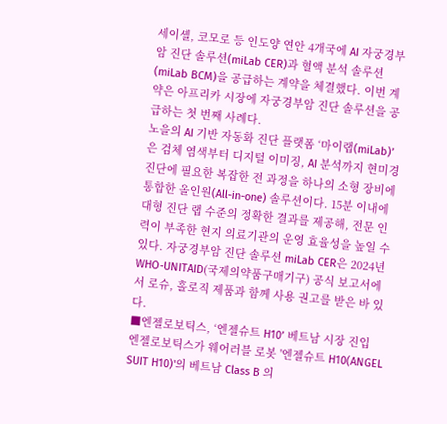세이셸, 코모로 등 인도양 연안 4개국에 AI 자궁경부암 진단 솔루션(miLab CER)과 혈액 분석 솔루션(miLab BCM)을 공급하는 계약을 체결했다. 이번 계약은 아프리카 시장에 자궁경부암 진단 솔루션을 공급하는 첫 번째 사례다.
노을의 AI 기반 자동화 진단 플랫폼 ‘마이랩(miLab)’은 검체 염색부터 디지털 이미징, AI 분석까지 현미경 진단에 필요한 복잡한 전 과정을 하나의 소형 장비에 통합한 올인원(All-in-one) 솔루션이다. 15분 이내에 대형 진단 랩 수준의 정확한 결과를 제공해, 전문 인력이 부족한 현지 의료기관의 운영 효율성을 높일 수 있다. 자궁경부암 진단 솔루션 miLab CER은 2024년 WHO-UNITAID(국제의약품구매기구) 공식 보고서에서 로슈, 홀로직 제품과 함께 사용 권고를 받은 바 있다.
■엔젤로보틱스, ‘엔젤슈트 H10’ 베트남 시장 진입
엔젤로보틱스가 웨어러블 로봇 '엔젤슈트 H10(ANGEL SUIT H10)'의 베트남 Class B 의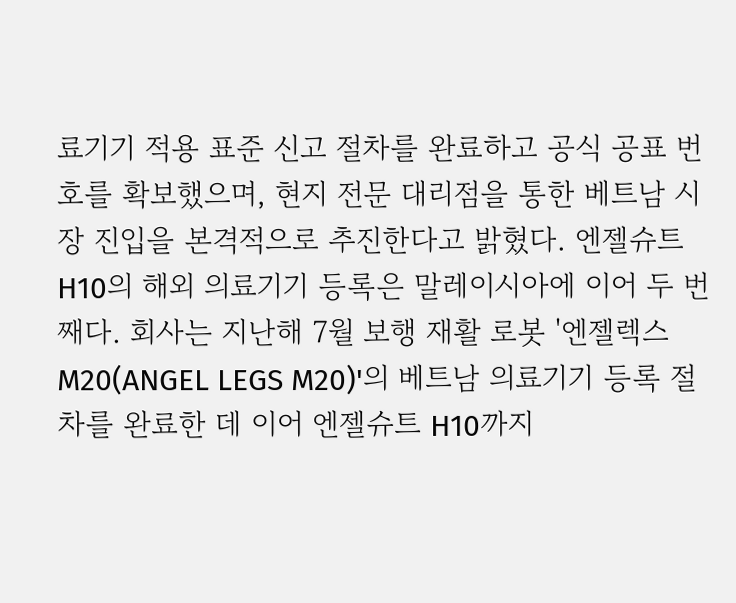료기기 적용 표준 신고 절차를 완료하고 공식 공표 번호를 확보했으며, 현지 전문 대리점을 통한 베트남 시장 진입을 본격적으로 추진한다고 밝혔다. 엔젤슈트 H10의 해외 의료기기 등록은 말레이시아에 이어 두 번째다. 회사는 지난해 7월 보행 재활 로봇 '엔젤렉스 M20(ANGEL LEGS M20)'의 베트남 의료기기 등록 절차를 완료한 데 이어 엔젤슈트 H10까지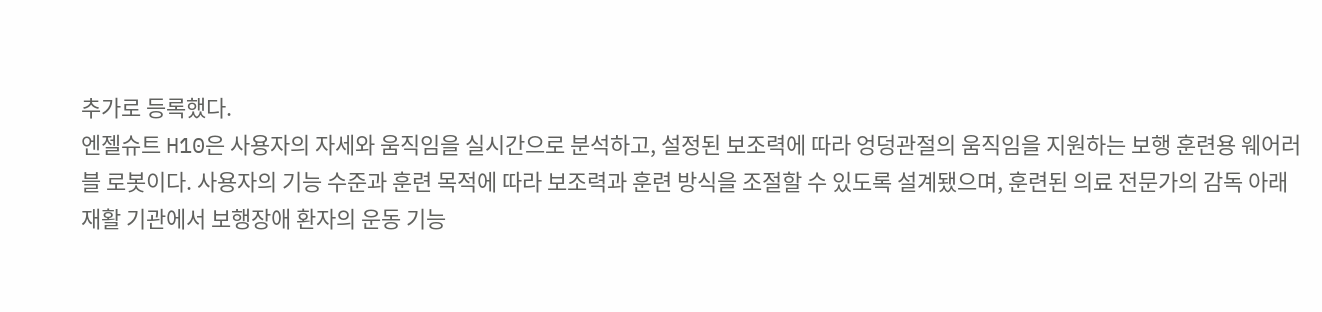추가로 등록했다.
엔젤슈트 H10은 사용자의 자세와 움직임을 실시간으로 분석하고, 설정된 보조력에 따라 엉덩관절의 움직임을 지원하는 보행 훈련용 웨어러블 로봇이다. 사용자의 기능 수준과 훈련 목적에 따라 보조력과 훈련 방식을 조절할 수 있도록 설계됐으며, 훈련된 의료 전문가의 감독 아래 재활 기관에서 보행장애 환자의 운동 기능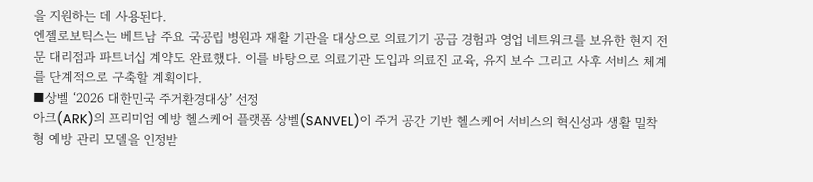을 지원하는 데 사용된다.
엔젤로보틱스는 베트남 주요 국공립 병원과 재활 기관을 대상으로 의료기기 공급 경험과 영업 네트워크를 보유한 현지 전문 대리점과 파트너십 계약도 완료했다. 이를 바탕으로 의료기관 도입과 의료진 교육, 유지 보수 그리고 사후 서비스 체계를 단계적으로 구축할 계획이다.
■상벨 ‘2026 대한민국 주거환경대상’ 선정
아크(ARK)의 프리미엄 예방 헬스케어 플랫폼 상벨(SANVEL)이 주거 공간 기반 헬스케어 서비스의 혁신성과 생활 밀착형 예방 관리 모델을 인정받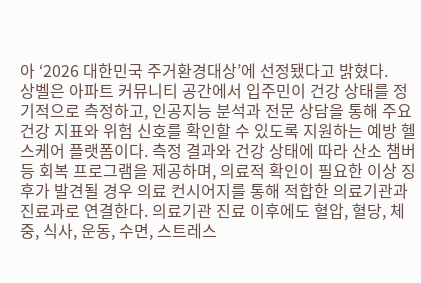아 ‘2026 대한민국 주거환경대상’에 선정됐다고 밝혔다.
상벨은 아파트 커뮤니티 공간에서 입주민이 건강 상태를 정기적으로 측정하고, 인공지능 분석과 전문 상담을 통해 주요 건강 지표와 위험 신호를 확인할 수 있도록 지원하는 예방 헬스케어 플랫폼이다. 측정 결과와 건강 상태에 따라 산소 챔버 등 회복 프로그램을 제공하며, 의료적 확인이 필요한 이상 징후가 발견될 경우 의료 컨시어지를 통해 적합한 의료기관과 진료과로 연결한다. 의료기관 진료 이후에도 혈압, 혈당, 체중, 식사, 운동, 수면, 스트레스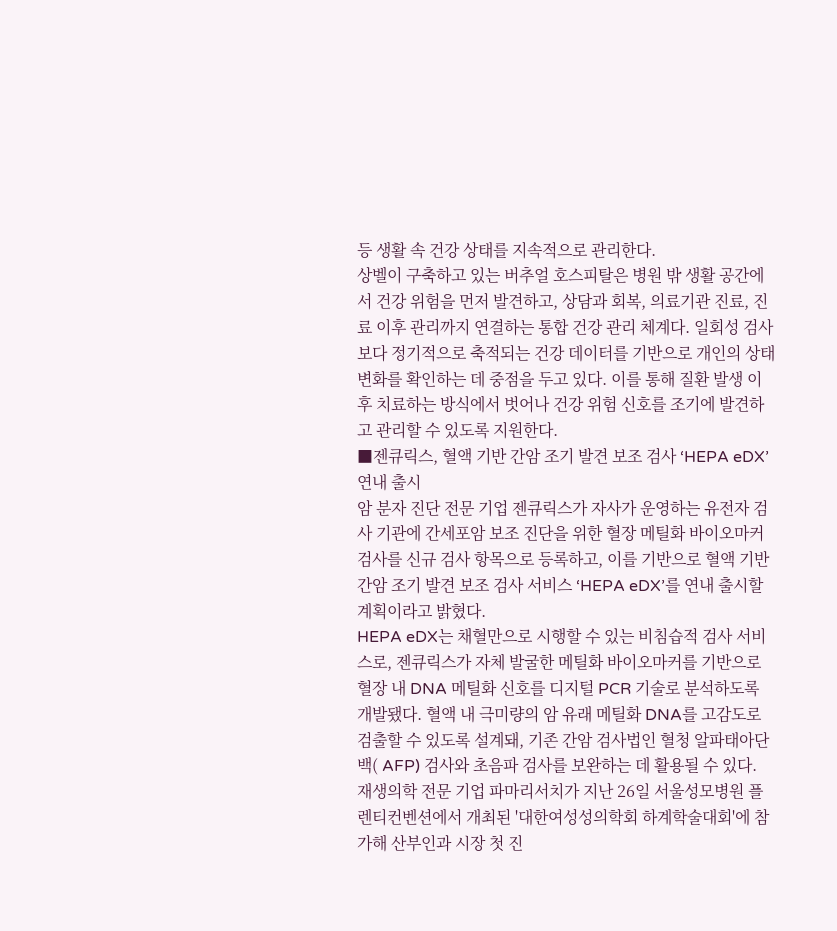등 생활 속 건강 상태를 지속적으로 관리한다.
상벨이 구축하고 있는 버추얼 호스피탈은 병원 밖 생활 공간에서 건강 위험을 먼저 발견하고, 상담과 회복, 의료기관 진료, 진료 이후 관리까지 연결하는 통합 건강 관리 체계다. 일회성 검사보다 정기적으로 축적되는 건강 데이터를 기반으로 개인의 상태 변화를 확인하는 데 중점을 두고 있다. 이를 통해 질환 발생 이후 치료하는 방식에서 벗어나 건강 위험 신호를 조기에 발견하고 관리할 수 있도록 지원한다.
■젠큐릭스, 혈액 기반 간암 조기 발견 보조 검사 ‘HEPA eDX’ 연내 출시
암 분자 진단 전문 기업 젠큐릭스가 자사가 운영하는 유전자 검사 기관에 간세포암 보조 진단을 위한 혈장 메틸화 바이오마커 검사를 신규 검사 항목으로 등록하고, 이를 기반으로 혈액 기반 간암 조기 발견 보조 검사 서비스 ‘HEPA eDX’를 연내 출시할 계획이라고 밝혔다.
HEPA eDX는 채혈만으로 시행할 수 있는 비침습적 검사 서비스로, 젠큐릭스가 자체 발굴한 메틸화 바이오마커를 기반으로 혈장 내 DNA 메틸화 신호를 디지털 PCR 기술로 분석하도록 개발됐다. 혈액 내 극미량의 암 유래 메틸화 DNA를 고감도로 검출할 수 있도록 설계돼, 기존 간암 검사법인 혈청 알파태아단백( AFP) 검사와 초음파 검사를 보완하는 데 활용될 수 있다.
재생의학 전문 기업 파마리서치가 지난 26일 서울성모병원 플렌티컨벤션에서 개최된 '대한여성성의학회 하계학술대회'에 참가해 산부인과 시장 첫 진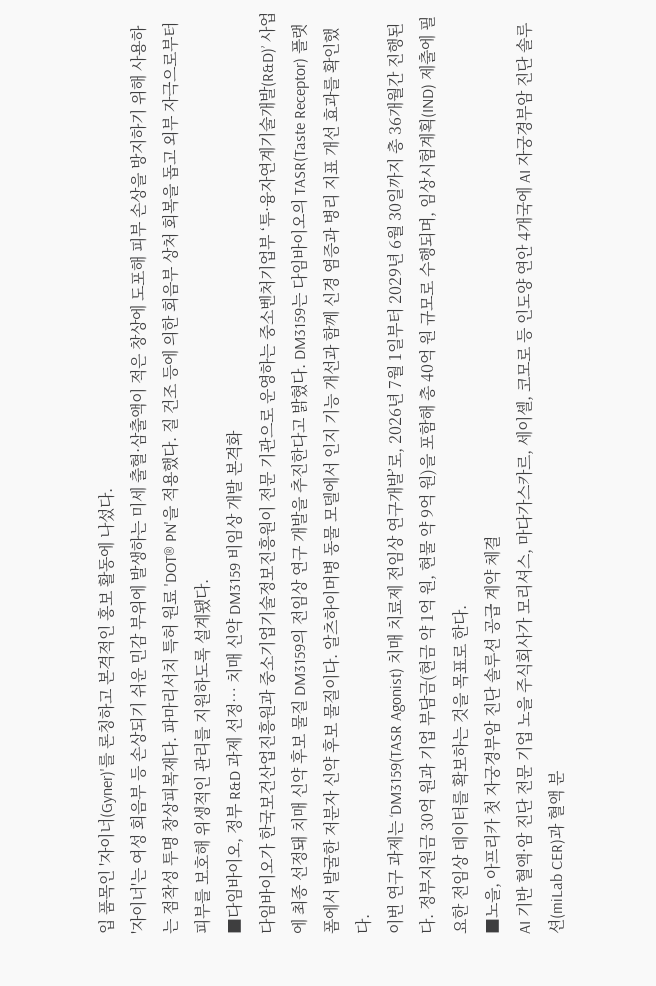입 품목인 '자이너(Gyner)'를 론칭하고 본격적인 홍보 활동에 나섰다.
'자이너'는 여성 회음부 등 손상되기 쉬운 민감 부위에 발생하는 미세 출혈·삼출액이 적은 창상에 도포해 피부 손상을 방지하기 위해 사용하는 점착성 투명 창상피복재다. 파마리서치 특허 원료 'DOT® PN'을 적용했다. 질 건조 등에 의한 회음부 상처 회복을 돕고 외부 자극으로부터 피부를 보호해 위생적인 관리를 지원하도록 설계됐다.
■다임바이오, 정부 R&D 과제 선정… 치매 신약 DM3159 비임상 개발 본격화
다임바이오가 한국보건산업진흥원과 중소기업기술정보진흥원이 전문 기관으로 운영하는 중소벤처기업부 ‘투·융자연계기술개발(R&D)’ 사업에 최종 선정돼 치매 신약 후보 물질 DM3159의 전임상 연구 개발을 추진한다고 밝혔다. DM3159는 다임바이오의 TASR(Taste Receptor) 플랫폼에서 발굴한 저분자 신약 후보 물질이다. 알츠하이머병 동물 모델에서 인지 기능 개선과 함께 신경 염증과 병리 지표 개선 효과를 확인했다.
이번 연구 과제는 ‘DM3159(TASR Agonist) 치매 치료제 전임상 연구개발’로, 2026년 7월 1일부터 2029년 6월 30일까지 총 36개월간 진행된다. 정부지원금 30억 원과 기업 부담금(현금 약 1억 원, 현물 약 9억 원)을 포함해 총 40억 원 규모로 수행되며, 임상시험계획(IND) 제출에 필요한 전임상 데이터를 확보하는 것을 목표로 한다.
■노을, 아프리카 첫 자궁경부암 진단 솔루션 공급 계약 체결
AI 기반 혈액·암 진단 전문 기업 노을 주식회사가 모리셔스, 마다가스카르, 세이셸, 코모로 등 인도양 연안 4개국에 AI 자궁경부암 진단 솔루션(miLab CER)과 혈액 분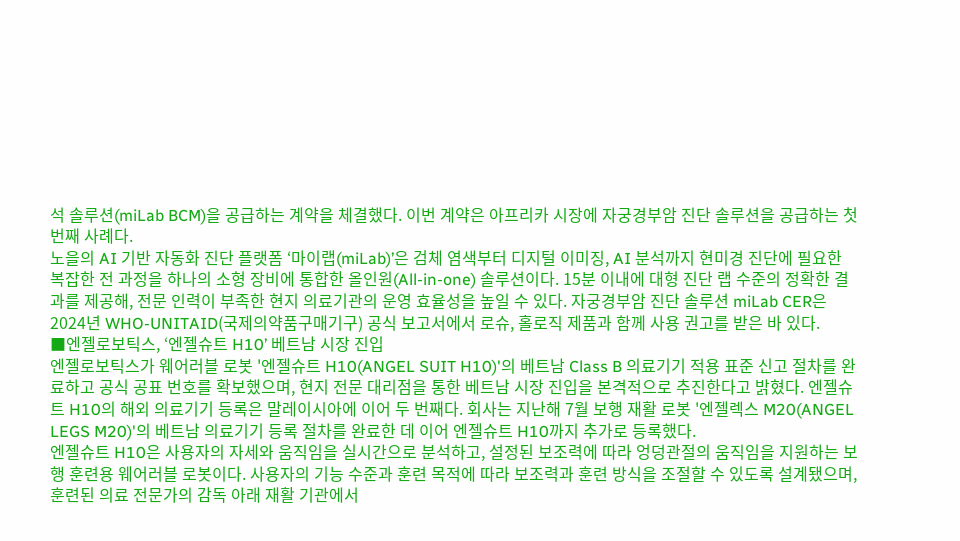석 솔루션(miLab BCM)을 공급하는 계약을 체결했다. 이번 계약은 아프리카 시장에 자궁경부암 진단 솔루션을 공급하는 첫 번째 사례다.
노을의 AI 기반 자동화 진단 플랫폼 ‘마이랩(miLab)’은 검체 염색부터 디지털 이미징, AI 분석까지 현미경 진단에 필요한 복잡한 전 과정을 하나의 소형 장비에 통합한 올인원(All-in-one) 솔루션이다. 15분 이내에 대형 진단 랩 수준의 정확한 결과를 제공해, 전문 인력이 부족한 현지 의료기관의 운영 효율성을 높일 수 있다. 자궁경부암 진단 솔루션 miLab CER은 2024년 WHO-UNITAID(국제의약품구매기구) 공식 보고서에서 로슈, 홀로직 제품과 함께 사용 권고를 받은 바 있다.
■엔젤로보틱스, ‘엔젤슈트 H10’ 베트남 시장 진입
엔젤로보틱스가 웨어러블 로봇 '엔젤슈트 H10(ANGEL SUIT H10)'의 베트남 Class B 의료기기 적용 표준 신고 절차를 완료하고 공식 공표 번호를 확보했으며, 현지 전문 대리점을 통한 베트남 시장 진입을 본격적으로 추진한다고 밝혔다. 엔젤슈트 H10의 해외 의료기기 등록은 말레이시아에 이어 두 번째다. 회사는 지난해 7월 보행 재활 로봇 '엔젤렉스 M20(ANGEL LEGS M20)'의 베트남 의료기기 등록 절차를 완료한 데 이어 엔젤슈트 H10까지 추가로 등록했다.
엔젤슈트 H10은 사용자의 자세와 움직임을 실시간으로 분석하고, 설정된 보조력에 따라 엉덩관절의 움직임을 지원하는 보행 훈련용 웨어러블 로봇이다. 사용자의 기능 수준과 훈련 목적에 따라 보조력과 훈련 방식을 조절할 수 있도록 설계됐으며, 훈련된 의료 전문가의 감독 아래 재활 기관에서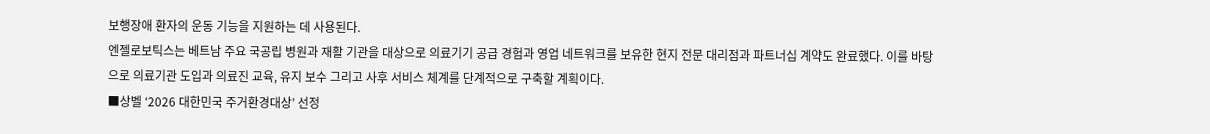보행장애 환자의 운동 기능을 지원하는 데 사용된다.
엔젤로보틱스는 베트남 주요 국공립 병원과 재활 기관을 대상으로 의료기기 공급 경험과 영업 네트워크를 보유한 현지 전문 대리점과 파트너십 계약도 완료했다. 이를 바탕으로 의료기관 도입과 의료진 교육, 유지 보수 그리고 사후 서비스 체계를 단계적으로 구축할 계획이다.
■상벨 ‘2026 대한민국 주거환경대상’ 선정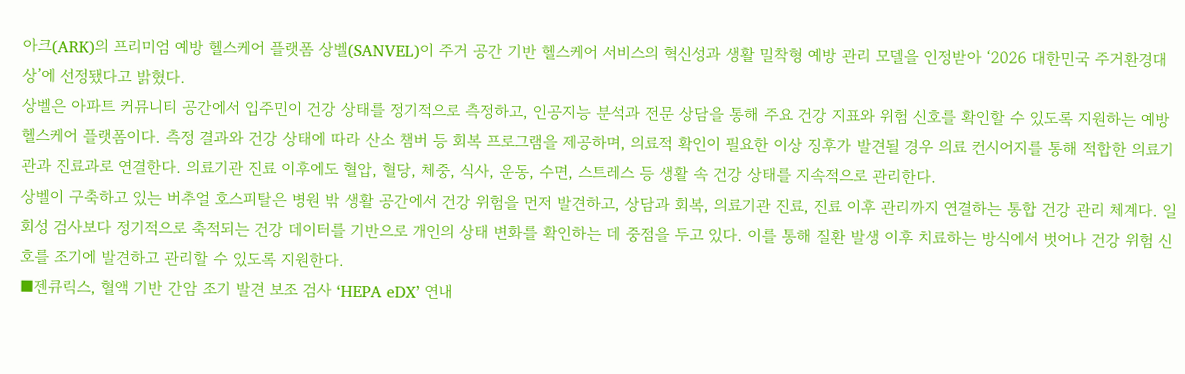아크(ARK)의 프리미엄 예방 헬스케어 플랫폼 상벨(SANVEL)이 주거 공간 기반 헬스케어 서비스의 혁신성과 생활 밀착형 예방 관리 모델을 인정받아 ‘2026 대한민국 주거환경대상’에 선정됐다고 밝혔다.
상벨은 아파트 커뮤니티 공간에서 입주민이 건강 상태를 정기적으로 측정하고, 인공지능 분석과 전문 상담을 통해 주요 건강 지표와 위험 신호를 확인할 수 있도록 지원하는 예방 헬스케어 플랫폼이다. 측정 결과와 건강 상태에 따라 산소 챔버 등 회복 프로그램을 제공하며, 의료적 확인이 필요한 이상 징후가 발견될 경우 의료 컨시어지를 통해 적합한 의료기관과 진료과로 연결한다. 의료기관 진료 이후에도 혈압, 혈당, 체중, 식사, 운동, 수면, 스트레스 등 생활 속 건강 상태를 지속적으로 관리한다.
상벨이 구축하고 있는 버추얼 호스피탈은 병원 밖 생활 공간에서 건강 위험을 먼저 발견하고, 상담과 회복, 의료기관 진료, 진료 이후 관리까지 연결하는 통합 건강 관리 체계다. 일회성 검사보다 정기적으로 축적되는 건강 데이터를 기반으로 개인의 상태 변화를 확인하는 데 중점을 두고 있다. 이를 통해 질환 발생 이후 치료하는 방식에서 벗어나 건강 위험 신호를 조기에 발견하고 관리할 수 있도록 지원한다.
■젠큐릭스, 혈액 기반 간암 조기 발견 보조 검사 ‘HEPA eDX’ 연내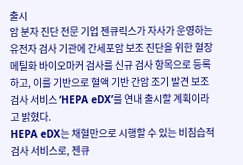출시
암 분자 진단 전문 기업 젠큐릭스가 자사가 운영하는 유전자 검사 기관에 간세포암 보조 진단을 위한 혈장 메틸화 바이오마커 검사를 신규 검사 항목으로 등록하고, 이를 기반으로 혈액 기반 간암 조기 발견 보조 검사 서비스 ‘HEPA eDX’를 연내 출시할 계획이라고 밝혔다.
HEPA eDX는 채혈만으로 시행할 수 있는 비침습적 검사 서비스로, 젠큐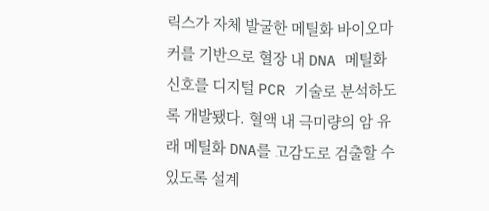릭스가 자체 발굴한 메틸화 바이오마커를 기반으로 혈장 내 DNA 메틸화 신호를 디지털 PCR 기술로 분석하도록 개발됐다. 혈액 내 극미량의 암 유래 메틸화 DNA를 고감도로 검출할 수 있도록 설계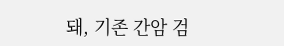돼, 기존 간암 검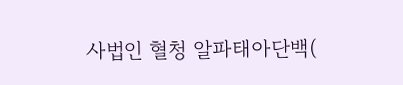사법인 혈청 알파태아단백(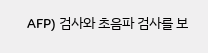AFP) 검사와 초음파 검사를 보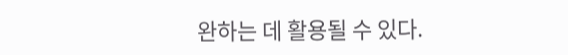완하는 데 활용될 수 있다.